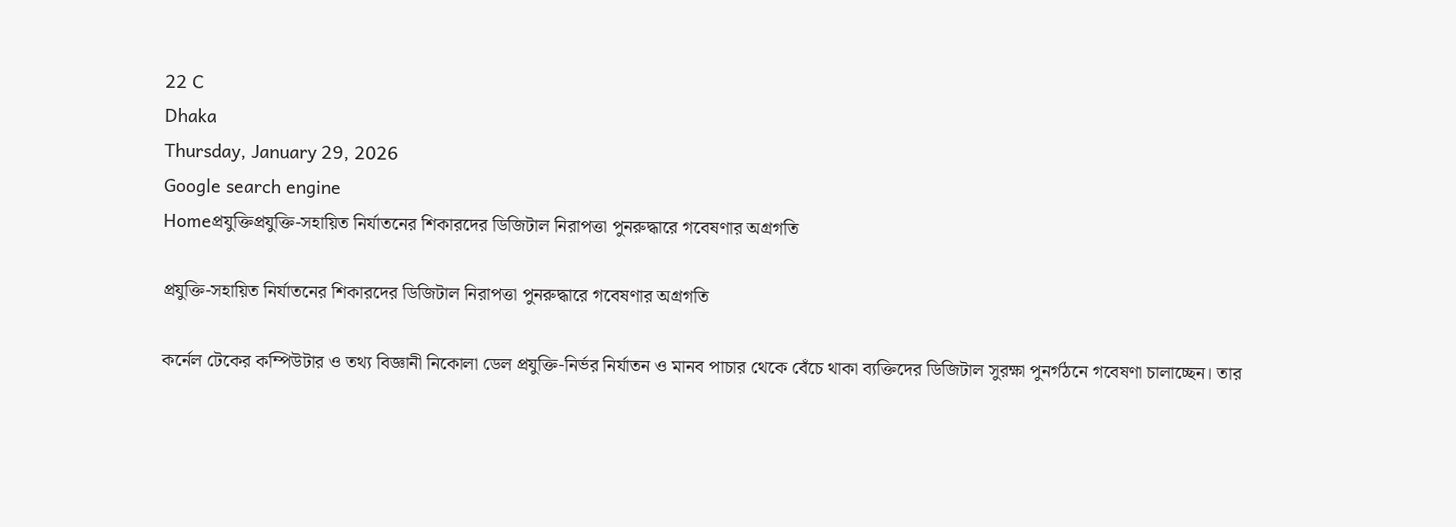22 C
Dhaka
Thursday, January 29, 2026
Google search engine
Homeপ্রযুক্তিপ্রযুক্তি-সহায়িত নির্যাতনের শিকারদের ডিজিটাল নিরাপত্তা পুনরুদ্ধারে গবেষণার অগ্রগতি

প্রযুক্তি-সহায়িত নির্যাতনের শিকারদের ডিজিটাল নিরাপত্তা পুনরুদ্ধারে গবেষণার অগ্রগতি

কর্নেল টেকের কম্পিউটার ও তথ্য বিজ্ঞানী নিকোলা ডেল প্রযুক্তি-নির্ভর নির্যাতন ও মানব পাচার থেকে বেঁচে থাকা ব্যক্তিদের ডিজিটাল সুরক্ষা পুনর্গঠনে গবেষণা চালাচ্ছেন। তার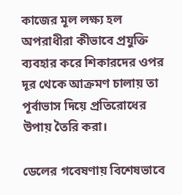কাজের মূল লক্ষ্য হল অপরাধীরা কীভাবে প্রযুক্তি ব্যবহার করে শিকারদের ওপর দূর থেকে আক্রমণ চালায় তা পূর্বাভাস দিয়ে প্রতিরোধের উপায় তৈরি করা।

ডেলের গবেষণায় বিশেষভাবে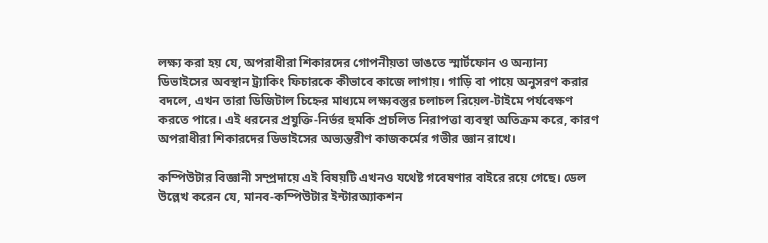লক্ষ্য করা হয় যে, অপরাধীরা শিকারদের গোপনীয়তা ভাঙতে স্মার্টফোন ও অন্যান্য ডিভাইসের অবস্থান ট্র্যাকিং ফিচারকে কীভাবে কাজে লাগায়। গাড়ি বা পায়ে অনুসরণ করার বদলে, এখন তারা ডিজিটাল চিহ্নের মাধ্যমে লক্ষ্যবস্তুর চলাচল রিয়েল-টাইমে পর্যবেক্ষণ করতে পারে। এই ধরনের প্রযুক্তি-নির্ভর হুমকি প্রচলিত নিরাপত্তা ব্যবস্থা অতিক্রম করে, কারণ অপরাধীরা শিকারদের ডিভাইসের অভ্যন্তরীণ কাজকর্মের গভীর জ্ঞান রাখে।

কম্পিউটার বিজ্ঞানী সম্প্রদায়ে এই বিষয়টি এখনও যথেষ্ট গবেষণার বাইরে রয়ে গেছে। ডেল উল্লেখ করেন যে, মানব‑কম্পিউটার ইন্টারঅ্যাকশন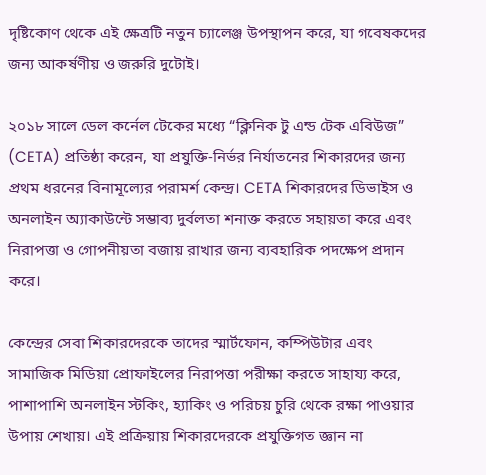দৃষ্টিকোণ থেকে এই ক্ষেত্রটি নতুন চ্যালেঞ্জ উপস্থাপন করে, যা গবেষকদের জন্য আকর্ষণীয় ও জরুরি দুটোই।

২০১৮ সালে ডেল কর্নেল টেকের মধ্যে “ক্লিনিক টু এন্ড টেক এবিউজ” (CETA) প্রতিষ্ঠা করেন, যা প্রযুক্তি-নির্ভর নির্যাতনের শিকারদের জন্য প্রথম ধরনের বিনামূল্যের পরামর্শ কেন্দ্র। CETA শিকারদের ডিভাইস ও অনলাইন অ্যাকাউন্টে সম্ভাব্য দুর্বলতা শনাক্ত করতে সহায়তা করে এবং নিরাপত্তা ও গোপনীয়তা বজায় রাখার জন্য ব্যবহারিক পদক্ষেপ প্রদান করে।

কেন্দ্রের সেবা শিকারদেরকে তাদের স্মার্টফোন, কম্পিউটার এবং সামাজিক মিডিয়া প্রোফাইলের নিরাপত্তা পরীক্ষা করতে সাহায্য করে, পাশাপাশি অনলাইন স্টকিং, হ্যাকিং ও পরিচয় চুরি থেকে রক্ষা পাওয়ার উপায় শেখায়। এই প্রক্রিয়ায় শিকারদেরকে প্রযুক্তিগত জ্ঞান না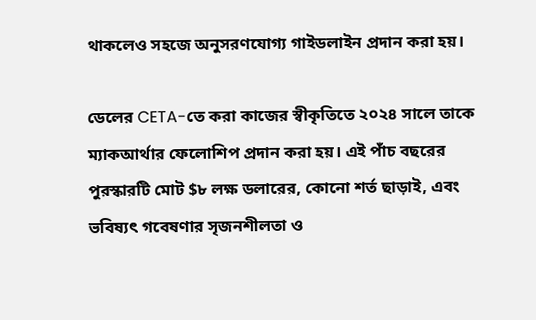থাকলেও সহজে অনুসরণযোগ্য গাইডলাইন প্রদান করা হয়।

ডেলের CETA-তে করা কাজের স্বীকৃতিতে ২০২৪ সালে তাকে ম্যাকআর্থার ফেলোশিপ প্রদান করা হয়। এই পাঁচ বছরের পুরস্কারটি মোট $৮ লক্ষ ডলারের, কোনো শর্ত ছাড়াই, এবং ভবিষ্যৎ গবেষণার সৃজনশীলতা ও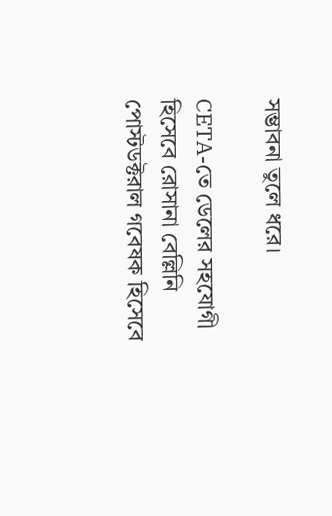সম্ভাবনা তুলে ধরে।

CETA-তে ডেলের সহযোগী হিসেবে রোসানা বেল্লিনি পোস্টডক্টরাল গবেষক হিসেবে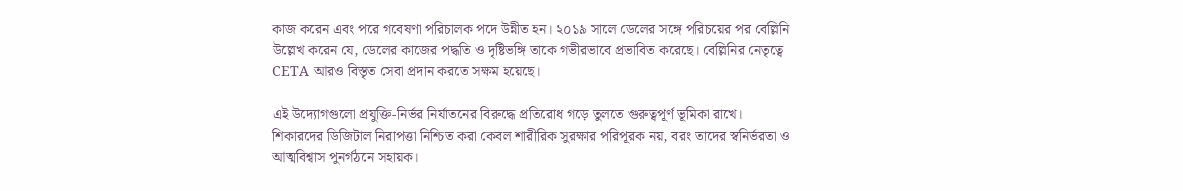কাজ করেন এবং পরে গবেষণা পরিচালক পদে উন্নীত হন। ২০১৯ সালে ডেলের সঙ্গে পরিচয়ের পর বেল্লিনি উল্লেখ করেন যে, ডেলের কাজের পদ্ধতি ও দৃষ্টিভঙ্গি তাকে গভীরভাবে প্রভাবিত করেছে। বেল্লিনির নেতৃত্বে CETA আরও বিস্তৃত সেবা প্রদান করতে সক্ষম হয়েছে।

এই উদ্যোগগুলো প্রযুক্তি-নির্ভর নির্যাতনের বিরুদ্ধে প্রতিরোধ গড়ে তুলতে গুরুত্বপূর্ণ ভূমিকা রাখে। শিকারদের ডিজিটাল নিরাপত্তা নিশ্চিত করা কেবল শারীরিক সুরক্ষার পরিপূরক নয়, বরং তাদের স্বনির্ভরতা ও আত্মবিশ্বাস পুনর্গঠনে সহায়ক।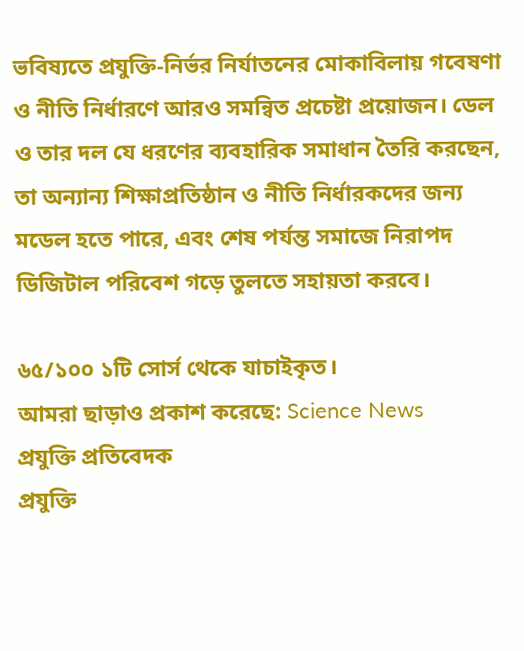ভবিষ্যতে প্রযুক্তি-নির্ভর নির্যাতনের মোকাবিলায় গবেষণা ও নীতি নির্ধারণে আরও সমন্বিত প্রচেষ্টা প্রয়োজন। ডেল ও তার দল যে ধরণের ব্যবহারিক সমাধান তৈরি করছেন, তা অন্যান্য শিক্ষাপ্রতিষ্ঠান ও নীতি নির্ধারকদের জন্য মডেল হতে পারে, এবং শেষ পর্যন্ত সমাজে নিরাপদ ডিজিটাল পরিবেশ গড়ে তুলতে সহায়তা করবে।

৬৫/১০০ ১টি সোর্স থেকে যাচাইকৃত।
আমরা ছাড়াও প্রকাশ করেছে: Science News
প্রযুক্তি প্রতিবেদক
প্রযুক্তি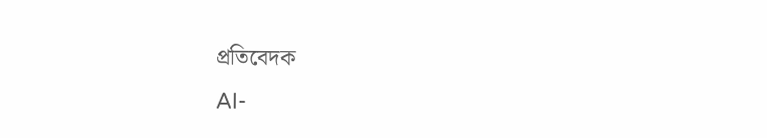প্রতিবেদক
AI-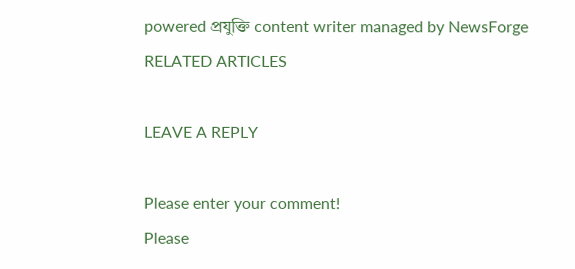powered প্রযুক্তি content writer managed by NewsForge
RELATED ARTICLES

LEAVE A REPLY

Please enter your comment!
Please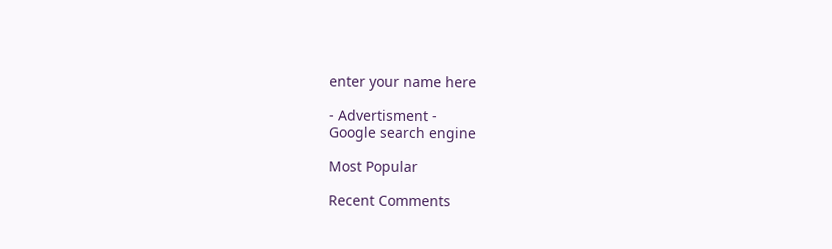enter your name here

- Advertisment -
Google search engine

Most Popular

Recent Comments